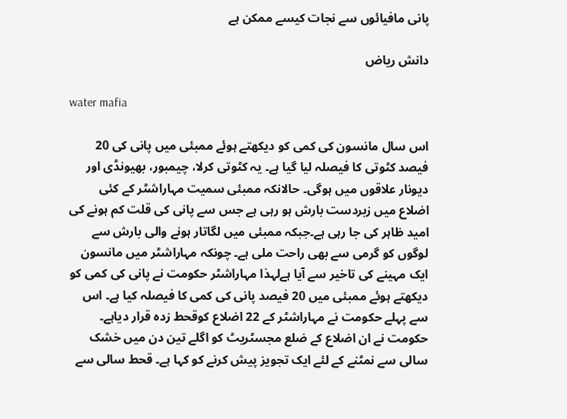پانی مافیائوں سے نجات کیسے ممکن ہے

دانش ریاض

water mafia

اس سال مانسون کی کمی کو دیکھتے ہوئے ممبئی میں پانی کی 20 فیصد کٹوتی کا فیصلہ لیا گیا ہے۔ یہ کٹوتی کرلا، چیمبور، بھیونڈی اور دیونار علاقوں میں ہوگی۔ حالانکہ ممبئی سمیت مہاراشٹر کے کئی اضلاع میں زبردست بارش ہو رہی ہے جس سے پانی کی قلت کم ہونے کی امید ظاہر کی جا رہی ہے۔جبکہ ممبئی میں لگاتار ہونے والی بارش سے لوگوں کو گرمی سے بھی راحت ملی ہے۔ چونکہ مہاراشٹر میں مانسون ایک مہینے کی تاخیر سے آیا ہےلہذا مہاراشٹر حکومت نے پانی کی کمی کو دیکھتے ہوئے ممبئی میں 20 فیصد پانی کی کمی کا فیصلہ کیا ہے۔ اس سے پہلے حکومت نے مہاراشٹر کے 22 اضلاع کوقحط زدہ قرار دیاہے۔ حکومت نے ان اضلاع کے ضلع مجسٹریٹ کو اگلے تین دن میں خشک سالی سے نمٹنے کے لئے ایک تجویز پیش کرنے کو کہا ہے۔ قحط سالی سے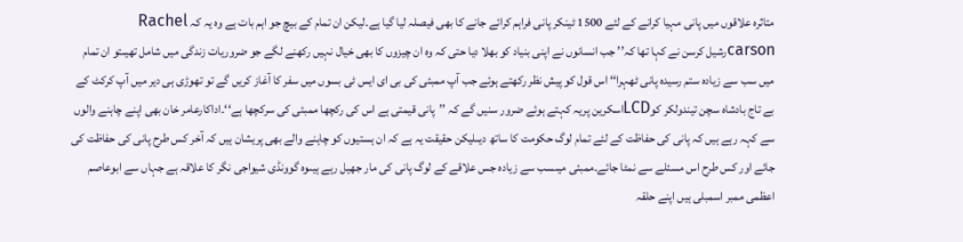متاثرہ علاقوں میں پانی مہیا کرانے کے لئے 1500 ٹینکر پانی فراہم کرائے جانے کا بھی فیصلہ لیا گیا ہے۔لیکن ان تمام کے بیچ جو اہم بات ہے وہ یہ کہ Rachel carsonرشیل کرسن نے کہا تھا کہ’’ جب انسانوں نے اپنی بنیاد کو بھلا دیا حتی کہ وہ ان چیزوں کا بھی خیال نہیں رکھنے لگے جو ضروریات زندگی میں شامل تھیںتو ان تمام میں سب سے زیادہ ستم رسیدہ پانی ٹھہرا‘‘ اس قول کو پیش نظر رکھتے ہوئے جب آپ ممبئی کی بی ای ایس ٹی بسوں میں سفر کا آغاز کریں گے تو تھوڑی ہی دیر میں آپ کرکٹ کے بے تاج بادشاہ سچن تیندولکر کوLCDاسکرین پریہ کہتے ہوئے ضرور سنیں گے کہ ’’پانی قیمتی ہے اس کی رکچھا ممبئی کی سرکچھا ہے‘‘۔اداکارعامر خان بھی اپنے چاہنے والوں سے کہہ رہے ہیں کہ پانی کی حفاظت کے لئے تمام لوگ حکومت کا ساتھ دیںلیکن حقیقت یہ ہے کہ ان ہستیوں کو چاہنے والے بھی پریشان ہیں کہ آخر کس طرح پانی کی حفاظت کی جائے اور کس طرح اس مسئلے سے نمٹا جائے۔ممبئی میںسب سے زیادہ جس علاقے کے لوگ پانی کی مار جھیل رہے ہیںوہ گوونڈی شیواجی نگر کا علاقہ ہے جہاں سے ابوعاصم اعظمی ممبر اسمبلی ہیں اپنے حلقہ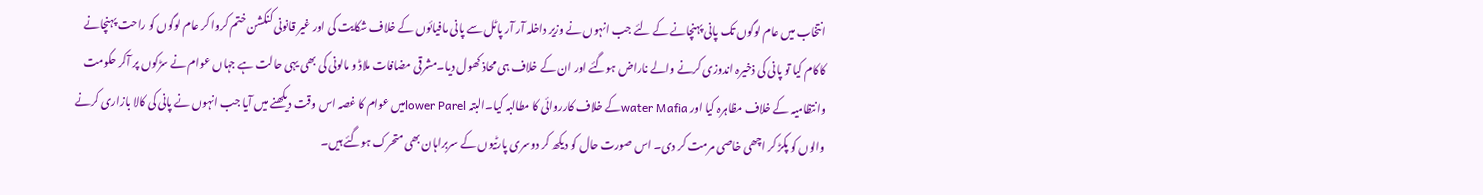انتخاب میں عام لوگوں تک پانی پہنچانے کے لئے جب انہوں نے وزیر داخلہ آر آر پاٹل سے پانی مافیائوں کے خلاف شکایت کی اور غیر قانونی کنکشن ختم کروا کر عام لوگوں کو راحت پہنچانے کاکام کیا تو پانی کی ذخیرہ اندوزی کرنے والے ناراض ہوگئے اور ان کے خلاف ہی محاذ کھول دیا۔مشرقی مضافات ملاڈ و مالونی کی بھی یہی حالت ہے جہاں عوام نے سڑکوں پر آکر حکومت وانتظامیہ کے خلاف مظاہرہ کیا اور water Mafiaکے خلاف کارروائی کا مطالبہ کیا۔البتہ lower Parelمیں عوام کا غصہ اس وقت دیکھنے میں آیا جب انہوں نے پانی کی کالا بازاری کرنے والوں کو پکڑ کر اچھی خاصی مرمت کر دی۔ اس صورت حال کو دیکھ کر دوسری پارٹیوں کے سربراہان بھی متحرک ہوگئے ہیں۔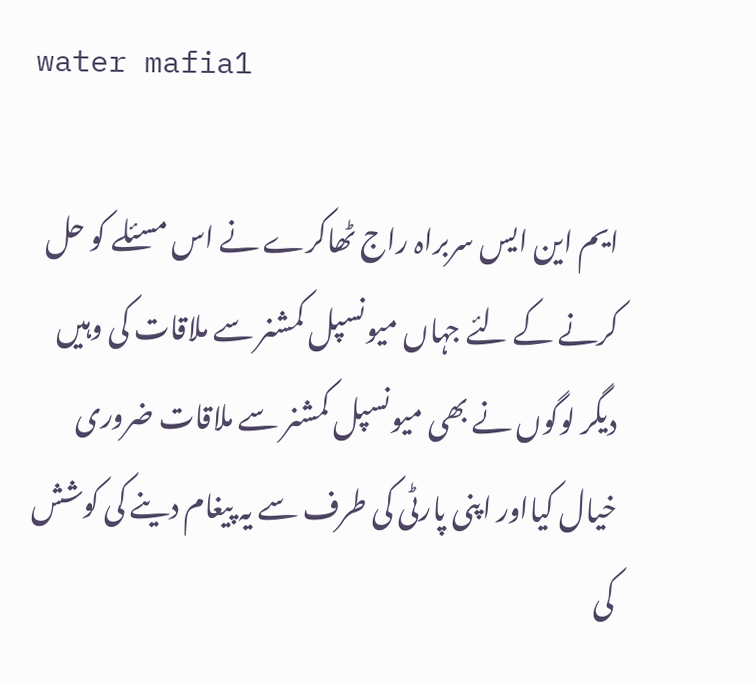water mafia1

ایم این ایس سربراہ راج ٹھاکرے نے اس مسئلے کو حل کرنے کے لئے جہاں میونسپل کمشنر سے ملاقات کی وہیں دیگر لوگوں نے بھی میونسپل کمشنر سے ملاقات ضروری خیال کیااور اپنی پارٹی کی طرف سے یہ پیغام دینے کی کوشش کی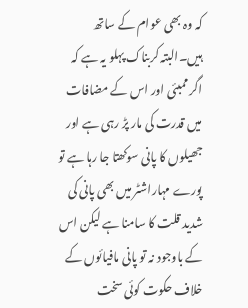کہ وہ بھی عوام کے ساتھ ہیں۔البتہ کربناک پہلو یہ ہے کہ اگر ممبئی اور اس کے مضافات میں قدرت کی مار پڑ رہی ہے اور جھیلوں کا پانی سوکھتا جا رہا ہے تو پورے مہاراشٹر میں بھی پانی کی شدید قلت کا سامنا ہے لیکن اس کے باوجود نہ تو پانی مافیائوں کے خلاف حکوت کوئی سخت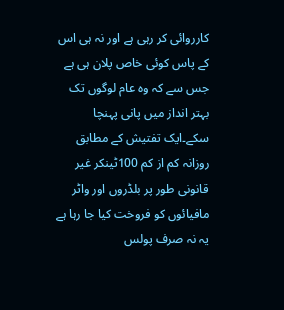کارروائی کر رہی ہے اور نہ ہی اس کے پاس کوئی خاص پلان ہی ہے جس سے کہ وہ عام لوگوں تک بہتر انداز میں پانی پہنچا سکے۔ایک تفتیش کے مطابق روزانہ کم از کم 100ٹینکر غیر قانونی طور پر بلڈروں اور واٹر مافیائوں کو فروخت کیا جا رہا ہے یہ نہ صرف پولس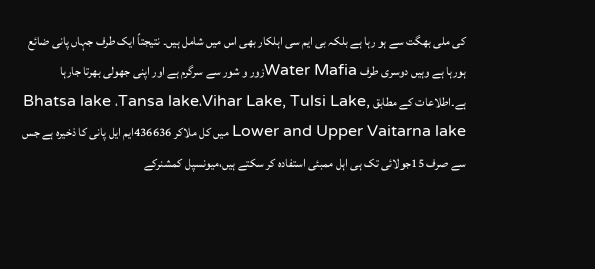کی ملی بھگت سے ہو رہا ہے بلکہ بی ایم سی اہلکار بھی اس میں شامل ہیں۔ نتیجتاً ایک طرف جہاں پانی ضائع ہورہا ہے وہیں دوسری طرف Water Mafiaزور و شور سے سرگرم ہے اور اپنی جھولی بھرتا جارہا ہے۔اطلاعات کے مطابق Bhatsa lake ،Tansa lake،Vihar Lake, Tulsi Lake, Lower and Upper Vaitarna lake میں کل ملاکر 436636ایم ایل پانی کا ذخیرہ ہے جس سے صرف 15جولائی تک ہی اہل ممبئی استفادہ کر سکتے ہیں،میونسپل کمشنرکے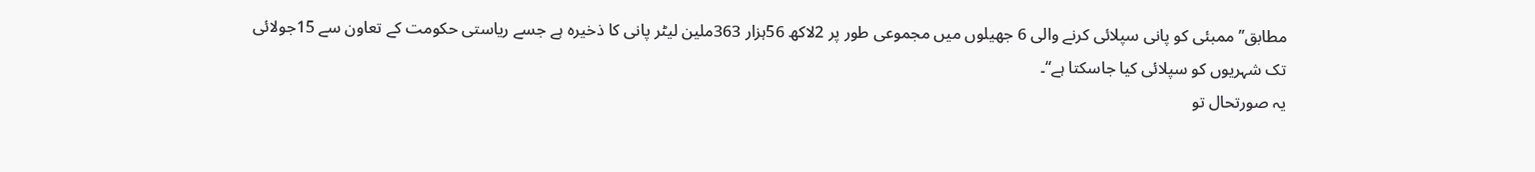مطابق’’ممبئی کو پانی سپلائی کرنے والی 6 جھیلوں میں مجموعی طور پر 2لاکھ 56ہزار 363ملین لیٹر پانی کا ذخیرہ ہے جسے ریاستی حکومت کے تعاون سے 15جولائی تک شہریوں کو سپلائی کیا جاسکتا ہے‘‘۔
یہ صورتحال تو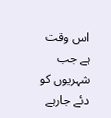اس وقت ہے جب شہریوں کو دئے جارہے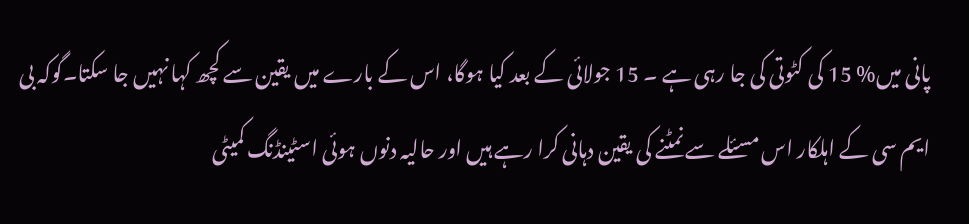پانی میں% 15 کی کٹوتی کی جا رہی ہے ۔ 15 جولائی کے بعد کیا ہوگا، اس کے بارے میں یقین سے کچھ کہا نہیں جا سکتا۔گوکہ بی ایم سی کے اہلکار اس مسئلے سے نمٹنے کی یقین دہانی کرا رہے ہیں اور حالیہ دنوں ہوئی اسٹینڈنگ کمیٹی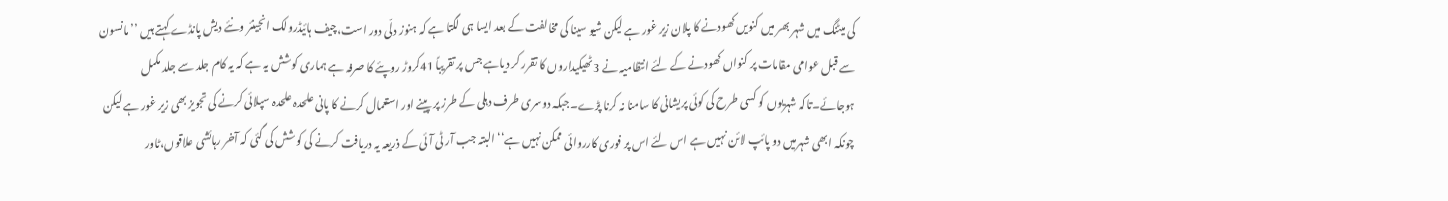کی میٹنگ میں شہر بھر میں کنویں کھودنے کا پلان زیر غور ہے لیکن شیو سینا کی مخالفت کے بعد ایسا ہی لگتا ہے کہ ہنوز دلّی دور است،چیف ہائیڈرولک انجینئر ونئے دیش پانڈے کہتے ہیں ’’مانسون سے قبل عوامی مقامات پر کنواں کھودنے کے لئے انتظامیہ نے 3ٹھیکیداروں کا تقرر کر دیاہے جس پر تقریباً 41کروڑ روپئے کا صرفہ ہے ہماری کوشش یہ ہے کہ یہ کام جلد سے جلد مکمل ہوجائے۔تاکہ شہریوں کو کسی طرح کی کوئی پریشانی کا سامنا نہ کرنا پڑے۔جبکہ دوسری طرف دہلی کے طرز پر پینے اور استعمال کرنے کا پانی علحدہ علحدہ سپلائی کرنے کی تجویز بھی زیر غور ہے لیکن چونکہ ابھی شہرمیں دو پائپ لائن نہیں ہے اس لئے اس پر فوری کارروائی ممکن نہیں ہے‘‘البتہ جب آر ٹی آئی کے ذریعہ یہ دریافت کرنے کی کوشش کی گئی کہ آخر رہائشی علاقوں،ٹاور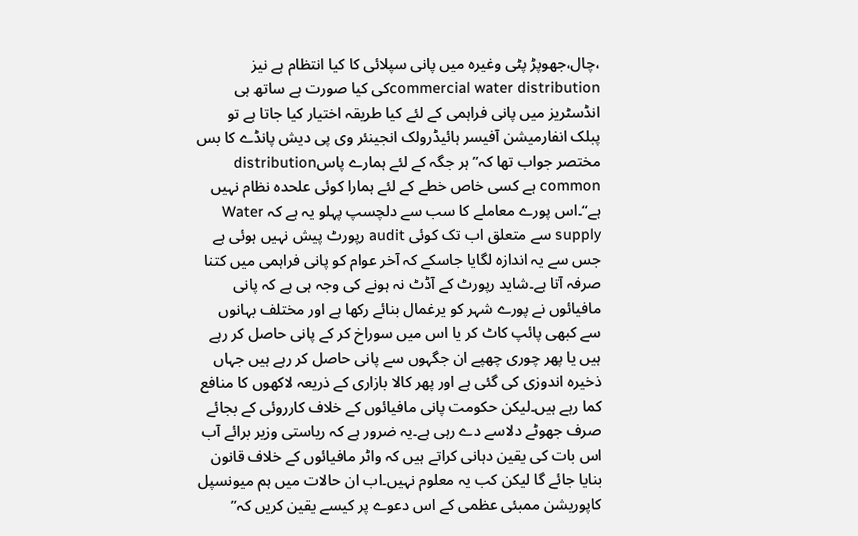،چال،جھوپڑ پٹی وغیرہ میں پانی سپلائی کا کیا انتظام ہے نیز commercial water distributionکی کیا صورت ہے ساتھ ہی انڈسٹریز میں پانی فراہمی کے لئے کیا طریقہ اختیار کیا جاتا ہے تو پبلک انفارمیشن آفیسر ہائیڈرولک انجینئر وی پی دیش پانڈے کا بس مختصر جواب تھا کہ’’ ہر جگہ کے لئے ہمارے پاسdistribution common ہے کسی خاص خطے کے لئے ہمارا کوئی علحدہ نظام نہیں ہے‘‘۔اس پورے معاملے کا سب سے دلچسپ پہلو یہ ہے کہ Water supply سے متعلق اب تک کوئی audit رپورٹ پیش نہیں ہوئی ہے جس سے یہ اندازہ لگایا جاسکے کہ آخر عوام کو پانی فراہمی میں کتنا صرفہ آتا ہے۔شاید رپورٹ کے آڈٹ نہ ہونے کی وجہ ہی ہے کہ پانی مافیائوں نے پورے شہر کو یرغمال بنائے رکھا ہے اور مختلف بہانوں سے کبھی پائپ کاٹ کر یا اس میں سوراخ کر کے پانی حاصل کر رہے ہیں یا پھر چوری چھپے ان جگہوں سے پانی حاصل کر رہے ہیں جہاں ذخیرہ اندوزی کی گئی ہے اور پھر کالا بازاری کے ذریعہ لاکھوں کا منافع کما رہے ہیں۔لیکن حکومت پانی مافیائوں کے خلاف کارروئی کے بجائے صرف جھوٹے دلاسے دے رہی ہے۔یہ ضرور ہے کہ ریاستی وزیر برائے آب اس بات کی یقین دہانی کراتے ہیں کہ واٹر مافیائوں کے خلاف قانون بنایا جائے گا لیکن کب یہ معلوم نہیں۔اب ان حالات میں ہم میونسپل کاپوریشن ممبئی عظمی کے اس دعوے پر کیسے یقین کریں کہ’’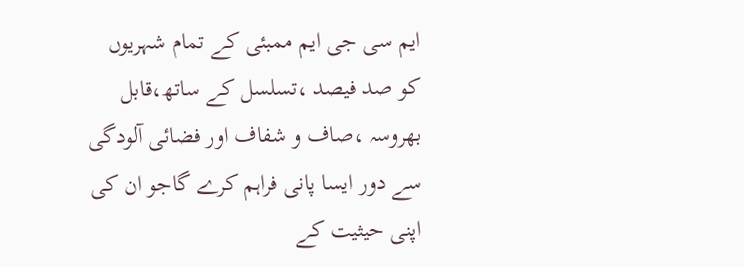ایم سی جی ایم ممبئی کے تمام شہریوں کو صد فیصد ،تسلسل کے ساتھ،قابل بھروسہ ،صاف و شفاف اور فضائی آلودگی سے دور ایسا پانی فراہم کرے گاجو ان کی اپنی حیثیت کے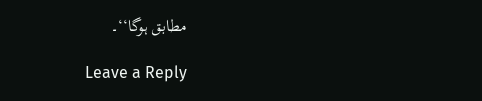مطابق ہوگا‘‘۔

Leave a Reply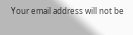Your email address will not be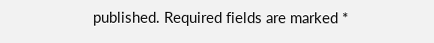published. Required fields are marked *